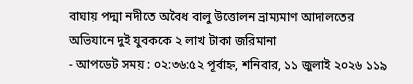বাঘায় পদ্মা নদীতে অবৈধ বালু উত্তোলন ভ্রাম্যমাণ আদালতের অভিযানে দুই যুবককে ২ লাখ টাকা জরিমানা
- আপডেট সময় : ০২:৩৬:৫২ পূর্বাহ্ন, শনিবার, ১১ জুলাই ২০২৬ ১১৯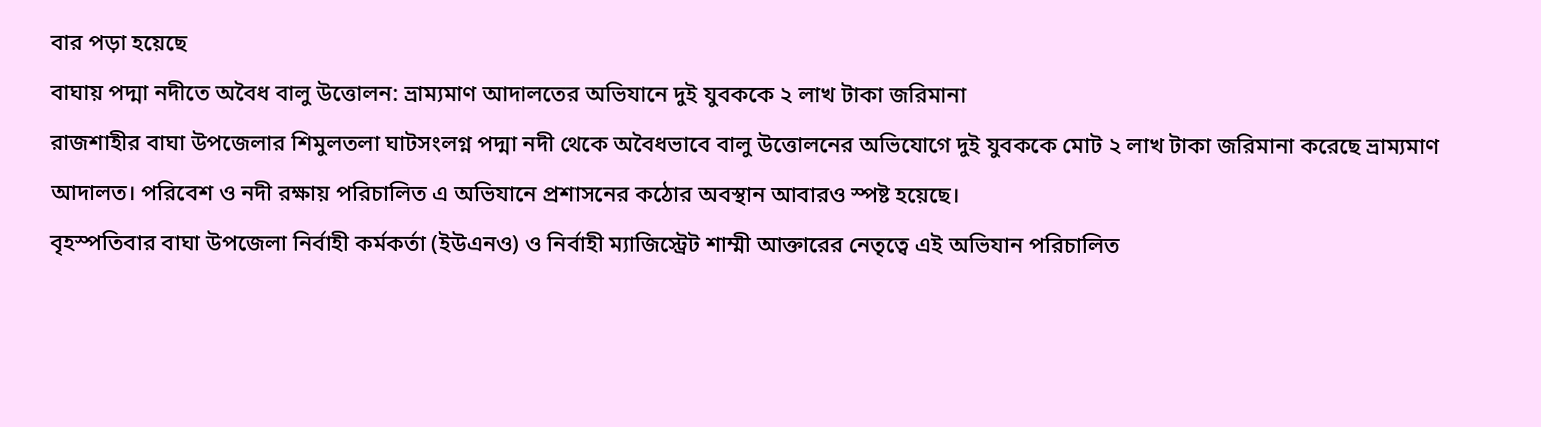বার পড়া হয়েছে
বাঘায় পদ্মা নদীতে অবৈধ বালু উত্তোলন: ভ্রাম্যমাণ আদালতের অভিযানে দুই যুবককে ২ লাখ টাকা জরিমানা
রাজশাহীর বাঘা উপজেলার শিমুলতলা ঘাটসংলগ্ন পদ্মা নদী থেকে অবৈধভাবে বালু উত্তোলনের অভিযোগে দুই যুবককে মোট ২ লাখ টাকা জরিমানা করেছে ভ্রাম্যমাণ আদালত। পরিবেশ ও নদী রক্ষায় পরিচালিত এ অভিযানে প্রশাসনের কঠোর অবস্থান আবারও স্পষ্ট হয়েছে।
বৃহস্পতিবার বাঘা উপজেলা নির্বাহী কর্মকর্তা (ইউএনও) ও নির্বাহী ম্যাজিস্ট্রেট শাম্মী আক্তারের নেতৃত্বে এই অভিযান পরিচালিত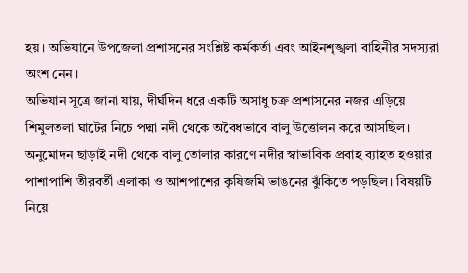হয়। অভিযানে উপজেলা প্রশাসনের সংশ্লিষ্ট কর্মকর্তা এবং আইনশৃঙ্খলা বাহিনীর সদস্যরা অংশ নেন।
অভিযান সূত্রে জানা যায়, দীর্ঘদিন ধরে একটি অসাধু চক্র প্রশাসনের নজর এড়িয়ে শিমুলতলা ঘাটের নিচে পদ্মা নদী থেকে অবৈধভাবে বালু উত্তোলন করে আসছিল। অনুমোদন ছাড়াই নদী থেকে বালু তোলার কারণে নদীর স্বাভাবিক প্রবাহ ব্যাহত হওয়ার পাশাপাশি তীরবর্তী এলাকা ও আশপাশের কৃষিজমি ভাঙনের ঝুঁকিতে পড়ছিল। বিষয়টি নিয়ে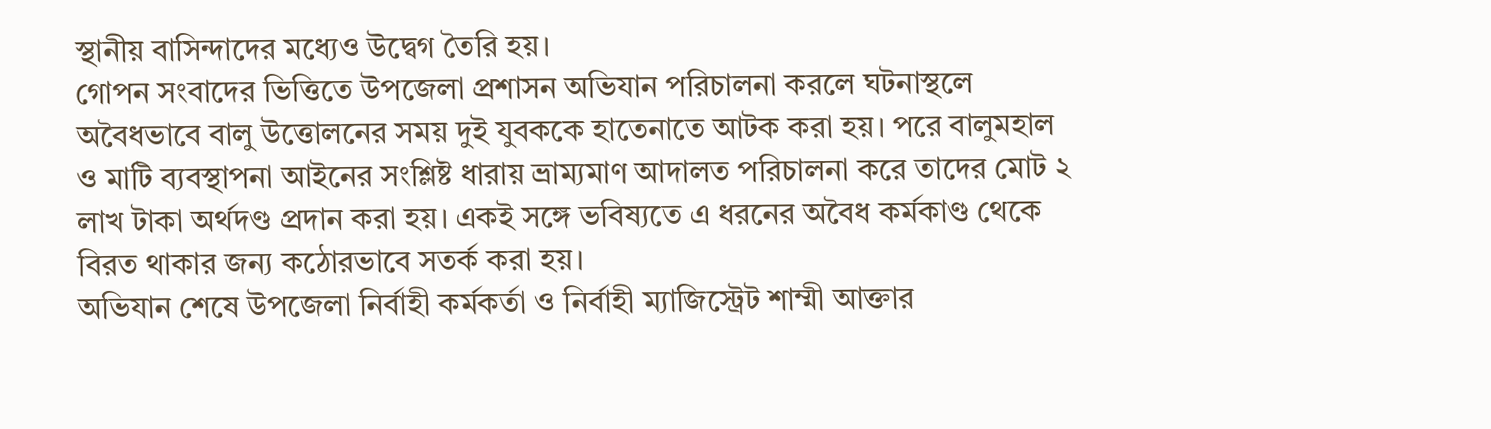স্থানীয় বাসিন্দাদের মধ্যেও উদ্বেগ তৈরি হয়।
গোপন সংবাদের ভিত্তিতে উপজেলা প্রশাসন অভিযান পরিচালনা করলে ঘটনাস্থলে অবৈধভাবে বালু উত্তোলনের সময় দুই যুবককে হাতেনাতে আটক করা হয়। পরে বালুমহাল ও মাটি ব্যবস্থাপনা আইনের সংশ্লিষ্ট ধারায় ভ্রাম্যমাণ আদালত পরিচালনা করে তাদের মোট ২ লাখ টাকা অর্থদণ্ড প্রদান করা হয়। একই সঙ্গে ভবিষ্যতে এ ধরনের অবৈধ কর্মকাণ্ড থেকে বিরত থাকার জন্য কঠোরভাবে সতর্ক করা হয়।
অভিযান শেষে উপজেলা নির্বাহী কর্মকর্তা ও নির্বাহী ম্যাজিস্ট্রেট শাম্মী আক্তার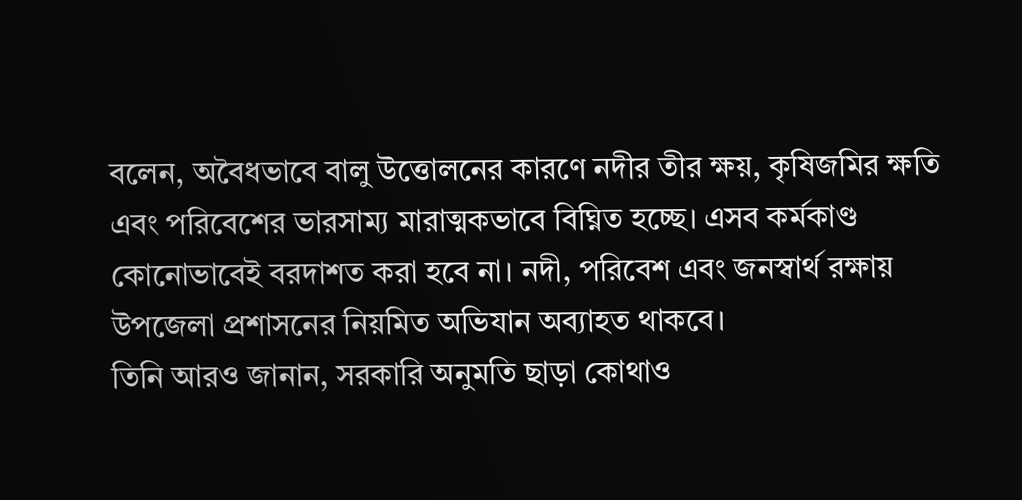বলেন, অবৈধভাবে বালু উত্তোলনের কারণে নদীর তীর ক্ষয়, কৃষিজমির ক্ষতি এবং পরিবেশের ভারসাম্য মারাত্মকভাবে বিঘ্নিত হচ্ছে। এসব কর্মকাণ্ড কোনোভাবেই বরদাশত করা হবে না। নদী, পরিবেশ এবং জনস্বার্থ রক্ষায় উপজেলা প্রশাসনের নিয়মিত অভিযান অব্যাহত থাকবে।
তিনি আরও জানান, সরকারি অনুমতি ছাড়া কোথাও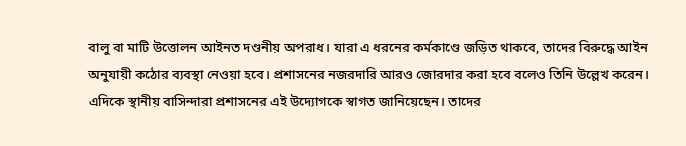বালু বা মাটি উত্তোলন আইনত দণ্ডনীয় অপরাধ। যারা এ ধরনের কর্মকাণ্ডে জড়িত থাকবে, তাদের বিরুদ্ধে আইন অনুযায়ী কঠোর ব্যবস্থা নেওয়া হবে। প্রশাসনের নজরদারি আরও জোরদার করা হবে বলেও তিনি উল্লেখ করেন।
এদিকে স্থানীয় বাসিন্দারা প্রশাসনের এই উদ্যোগকে স্বাগত জানিয়েছেন। তাদের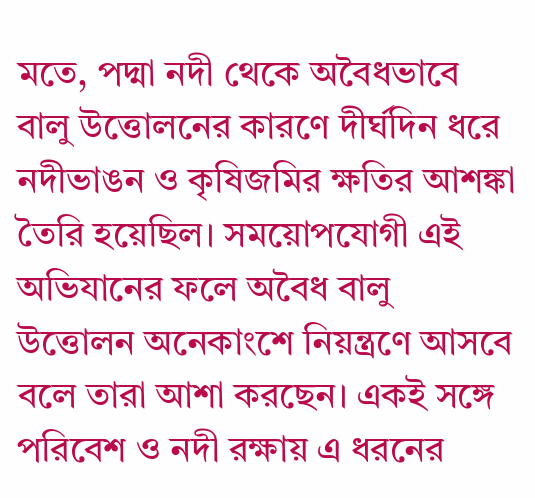মতে, পদ্মা নদী থেকে অবৈধভাবে বালু উত্তোলনের কারণে দীর্ঘদিন ধরে নদীভাঙন ও কৃষিজমির ক্ষতির আশঙ্কা তৈরি হয়েছিল। সময়োপযোগী এই অভিযানের ফলে অবৈধ বালু উত্তোলন অনেকাংশে নিয়ন্ত্রণে আসবে বলে তারা আশা করছেন। একই সঙ্গে পরিবেশ ও নদী রক্ষায় এ ধরনের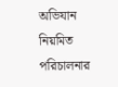অভিযান নিয়মিত পরিচালনার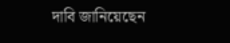দাবি জানিয়েছেন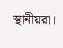স্থানীয়রা।